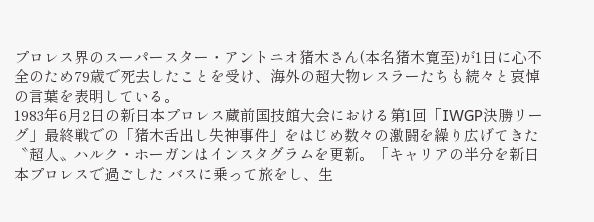プロレス界のスーパースター・アントニオ猪木さん(本名猪木寛至)が1日に心不全のため79歳で死去したことを受け、海外の超大物レスラーたちも続々と哀悼の言葉を表明している。
1983年6月2日の新日本プロレス蔵前国技館大会における第1回「IWGP決勝リーグ」最終戦での「猪木舌出し失神事件」をはじめ数々の激闘を繰り広げてきた〝超人〟ハルク・ホーガンはインスタグラムを更新。「キャリアの半分を新日本プロレスで過ごした バスに乗って旅をし、生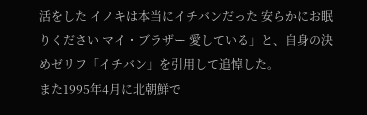活をした イノキは本当にイチバンだった 安らかにお眠りください マイ・ブラザー 愛している」と、自身の決めゼリフ「イチバン」を引用して追悼した。
また1995年4月に北朝鮮で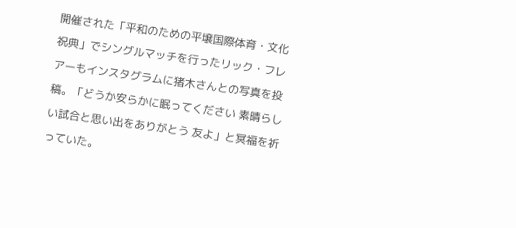開催された「平和のための平壌国際体育・文化祝典」でシングルマッチを行ったリック・フレアーもインスタグラムに猪木さんとの写真を投稿。「どうか安らかに眠ってください 素晴らしい試合と思い出をありがとう 友よ」と冥福を祈っていた。